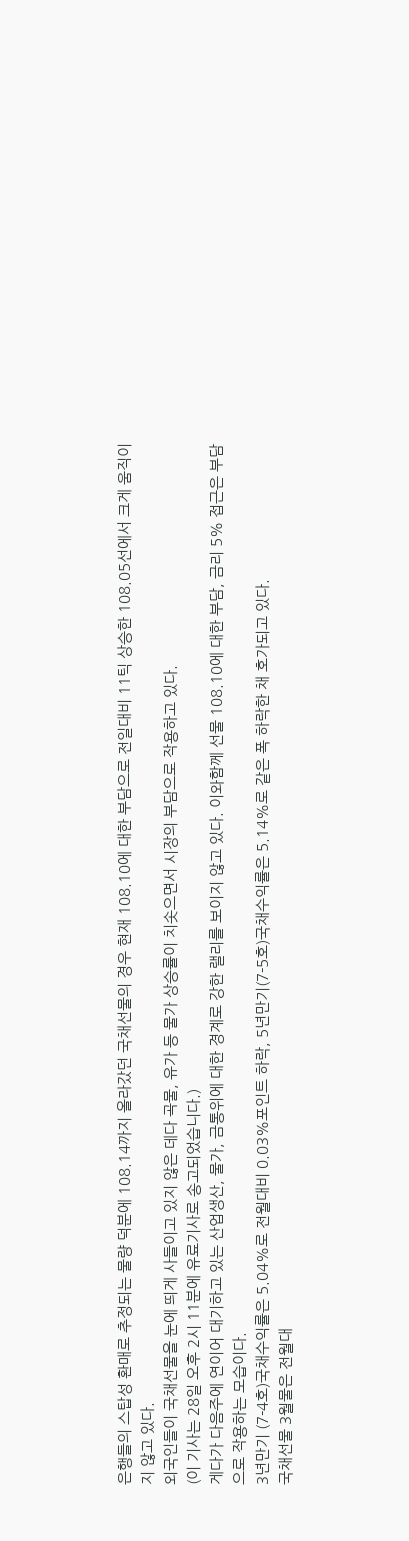은행들의 스탑성 환매로 추정되는 물량 덕분에 108.14까지 올라갔던 국채선물의 경우 현재 108.10에 대한 부담으로 전일대비 11틱 상승한 108.05선에서 크게 움직이지 않고 있다.
외국인들이 국채선물을 눈에 띄게 사들이고 있지 않은 데다 곡물, 유가 등 물가 상승률이 치솟으면서 시장의 부담으로 작용하고 있다.
(이 기사는 28일 오후 2시 11분에 유료기사로 송고되었습니다.)
게다가 다음주에 연이어 대기하고 있는 산업생산, 물가, 금통위에 대한 경계로 강한 랠리를 보이지 않고 있다. 이와함께 선물 108.10에 대한 부담, 금리 5% 접근은 부담으로 작용하는 모습이다.
3년만기 (7-4호)국채수익률은 5.04%로 전월대비 0.03%포인트 하락, 5년만기(7-5호)국채수익률은 5.14%로 같은 폭 하락한 채 호가되고 있다.
국채선물 3월물은 전월대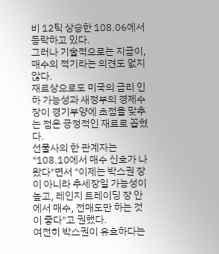비 12틱 상승한 108.06에서 등락하고 있다.
그러나 기술적으로는 지금이, 매수의 적기라는 의견도 없지 않다.
재료상으로도 미국의 금리 인하 가능성과 새정부의 경제수장이 경기부양에 초점을 맞추는 점은 긍정적인 재료로 꼽혔다.
선물사의 한 관계자는 "108.10에서 매수 신호가 나왔다"면서 "이제는 박스권 장이 아니라 추세장일 가능성이 높고, 레인지 트레이딩 장 안에서 매수, 전매도만 하는 것이 좋다"고 권했다.
여전히 박스권이 유효하다는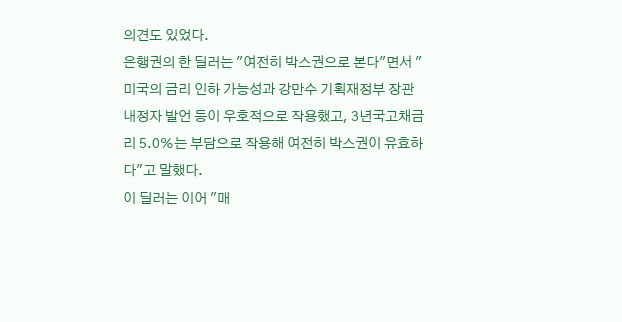의견도 있었다.
은행권의 한 딜러는 "여전히 박스권으로 본다"면서 "미국의 금리 인하 가능성과 강만수 기획재정부 장관 내정자 발언 등이 우호적으로 작용했고, 3년국고채금리 5.0%는 부담으로 작용해 여전히 박스권이 유효하다"고 말했다.
이 딜러는 이어 "매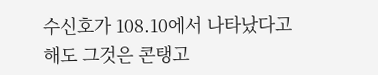수신호가 108.10에서 나타났다고 해도 그것은 콘탱고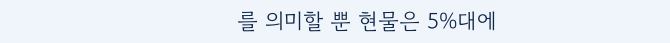를 의미할 뿐 현물은 5%대에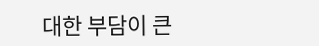대한 부담이 큰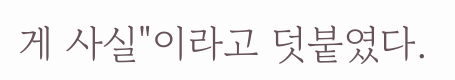게 사실"이라고 덧붙였다.